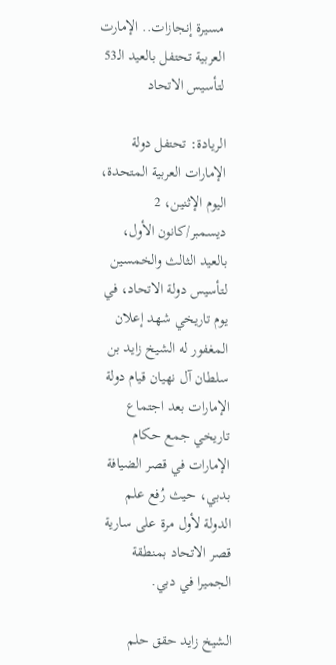مسيرة إنجازات.. الإمارت العربية تحتفل بالعيد الـ53 لتأسيس الاتحاد

الريادة: تحتفل دولة الإمارات العربية المتحدة، اليوم الإثنين، 2 ديسمبر/كانون الأول، بالعيد الثالث والخمسين لتأسيس دولة الاتحاد، في يوم تاريخي شهد إعلان المغفور له الشيخ زايد بن سلطان آل نهيان قيام دولة الإمارات بعد اجتماع تاريخي جمع حكام الإمارات في قصر الضيافة بدبي، حيث رُفع علم الدولة لأول مرة على سارية قصر الاتحاد بمنطقة الجميرا في دبي.

الشيخ زايد حقق حلم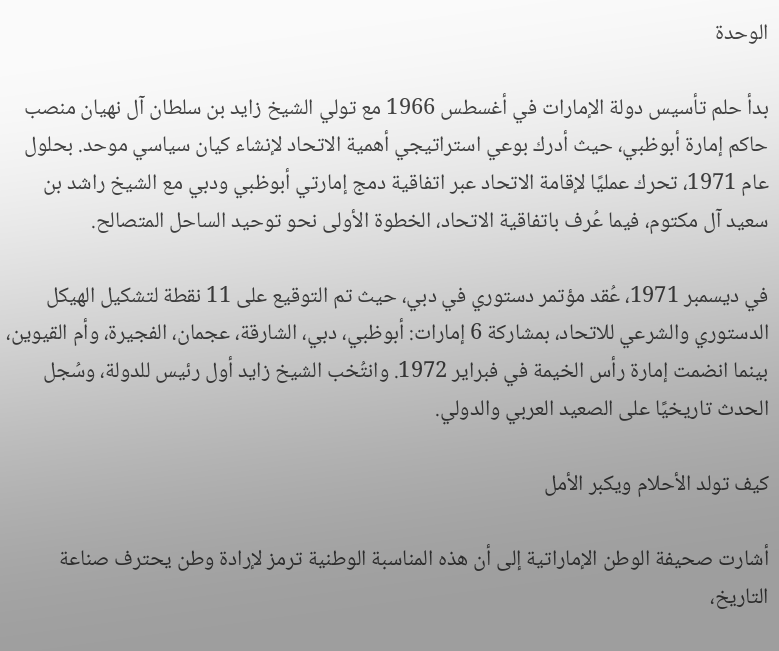الوحدة

بدأ حلم تأسيس دولة الإمارات في أغسطس 1966 مع تولي الشيخ زايد بن سلطان آل نهيان منصب حاكم إمارة أبوظبي، حيث أدرك بوعي استراتيجي أهمية الاتحاد لإنشاء كيان سياسي موحد. بحلول عام 1971، تحرك عمليًا لإقامة الاتحاد عبر اتفاقية دمج إمارتي أبوظبي ودبي مع الشيخ راشد بن سعيد آل مكتوم، فيما عُرف باتفاقية الاتحاد، الخطوة الأولى نحو توحيد الساحل المتصالح.

في ديسمبر 1971، عُقد مؤتمر دستوري في دبي، حيث تم التوقيع على 11 نقطة لتشكيل الهيكل الدستوري والشرعي للاتحاد، بمشاركة 6 إمارات: أبوظبي، دبي، الشارقة، عجمان، الفجيرة، وأم القيوين، بينما انضمت إمارة رأس الخيمة في فبراير 1972. وانتُخب الشيخ زايد أول رئيس للدولة، وسُجل الحدث تاريخيًا على الصعيد العربي والدولي.

كيف تولد الأحلام ويكبر الأمل

أشارت صحيفة الوطن الإماراتية إلى أن هذه المناسبة الوطنية ترمز لإرادة وطن يحترف صناعة التاريخ،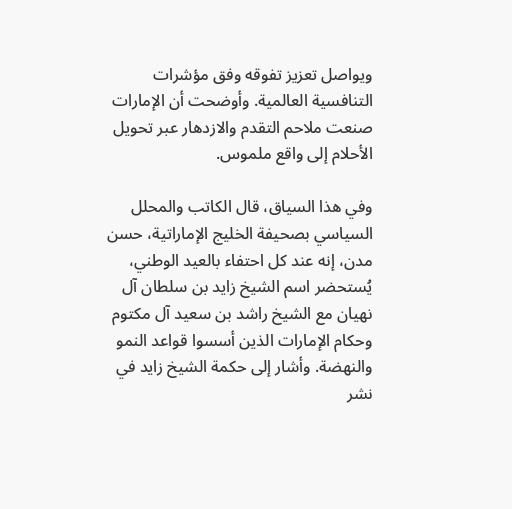ويواصل تعزيز تفوقه وفق مؤشرات التنافسية العالمية. وأوضحت أن الإمارات صنعت ملاحم التقدم والازدهار عبر تحويل الأحلام إلى واقع ملموس.

وفي هذا السياق، قال الكاتب والمحلل السياسي بصحيفة الخليج الإماراتية، حسن مدن، إنه عند كل احتفاء بالعيد الوطني، يُستحضر اسم الشيخ زايد بن سلطان آل نهيان مع الشيخ راشد بن سعيد آل مكتوم وحكام الإمارات الذين أسسوا قواعد النمو والنهضة. وأشار إلى حكمة الشيخ زايد في نشر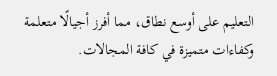التعليم على أوسع نطاق، مما أفرز أجيالًا متعلمة وكفاءات متميزة في كافة المجالات.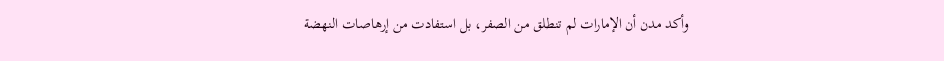وأكد مدن أن الإمارات لم تنطلق من الصفر، بل استفادت من إرهاصات النهضة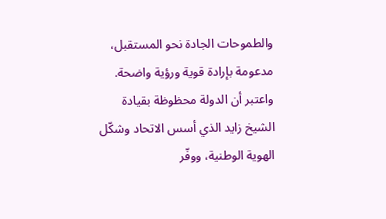والطموحات الجادة نحو المستقبل، مدعومة بإرادة قوية ورؤية واضحة. واعتبر أن الدولة محظوظة بقيادة الشيخ زايد الذي أسس الاتحاد وشكّل الهوية الوطنية، ووفّر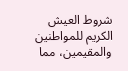شروط العيش الكريم للمواطنين والمقيمين، مما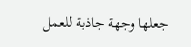جعلها وجهة جاذبة للعمل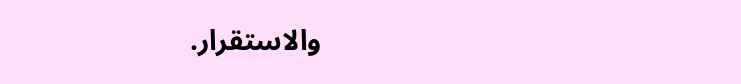والاستقرار.